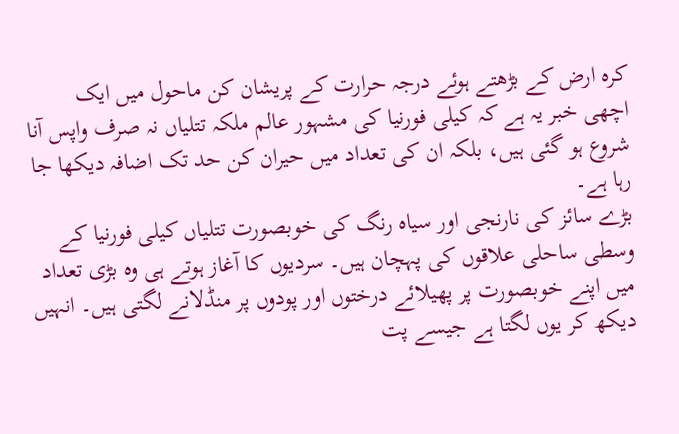کرہ ارض کے بڑھتے ہوئے درجہ حرارت کے پریشان کن ماحول میں ایک اچھی خبر یہ ہے کہ کیلی فورنیا کی مشہور عالم ملکہ تتلیاں نہ صرف واپس آنا شروع ہو گئی ہیں، بلکہ ان کی تعداد میں حیران کن حد تک اضافہ دیکھا جا رہا ہے۔
بڑے سائز کی نارنجی اور سیاہ رنگ کی خوبصورت تتلیاں کیلی فورنیا کے وسطی ساحلی علاقوں کی پہچان ہیں۔ سردیوں کا آغاز ہوتے ہی وہ بڑی تعداد میں اپنے خوبصورت پر پھیلائے درختوں اور پودوں پر منڈلانے لگتی ہیں۔ انہیں دیکھ کر یوں لگتا ہے جیسے پت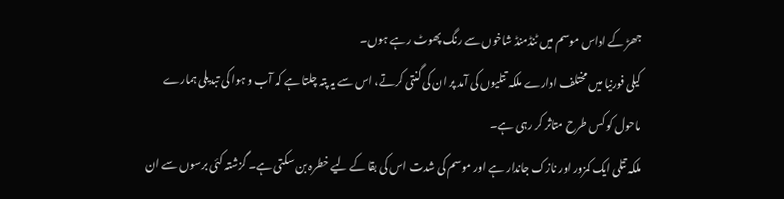جھڑ کے اداس موسم میں ٹنڈمنڈ شاخوں سے رنگ پھوٹ رہے ہوں۔
کیلی فورنیا میں مختلف ادارے ملکہ تتلیوں کی آمد پر ان کی گنتی کرتے، اس سے یہ پتہ چلتا ہے کہ آب و ہوا کی تبدیلی ہمارے ماحول کو کس طرح متاثر کر رہی ہے۔
ملکہ تتلی ایک کمزور اور نازک جاندار ہے اور موسم کی شدت اس کی بقا کے لیے خطرہ بن سکتی ہے۔ گزشتہ کئی برسوں سے ان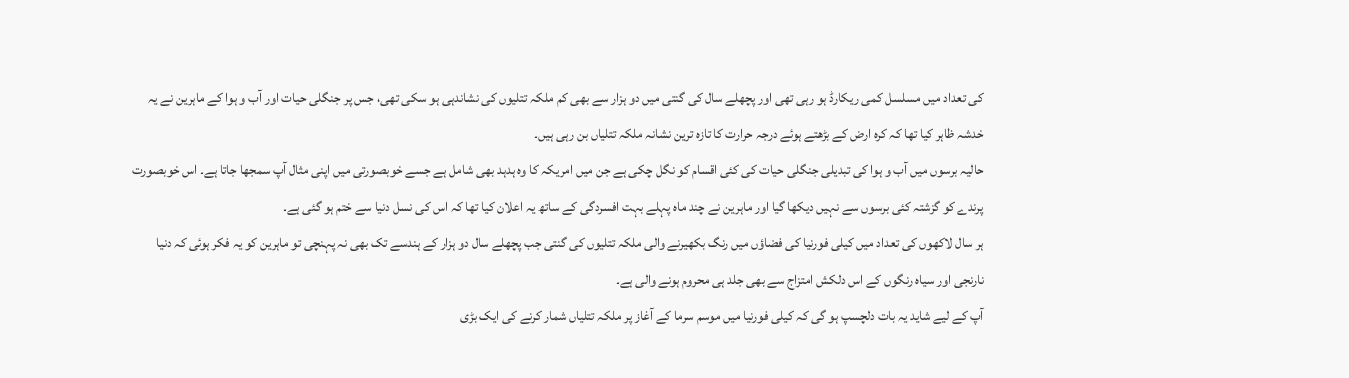کی تعداد میں مسلسل کمی ریکارڈ ہو رہی تھی اور پچھلے سال کی گنتی میں دو ہزار سے بھی کم ملکہ تتلیوں کی نشاندہی ہو سکی تھی، جس پر جنگلی حیات اور آب و ہوا کے ماہرین نے یہ خدشہ ظاہر کیا تھا کہ کرہ ارض کے بڑھتے ہوئے درجہ حرارت کا تازہ ترین نشانہ ملکہ تتلیاں بن رہی ہیں۔
حالیہ برسوں میں آب و ہوا کی تبدیلی جنگلی حیات کی کئی اقسام کو نگل چکی ہے جن میں امریکہ کا وہ ہدہد بھی شامل ہے جسے خوبصورتی میں اپنی مثال آپ سمجھا جاتا ہے۔ اس خوبصورت پرندے کو گزشتہ کئی برسوں سے نہیں دیکھا گیا اور ماہرین نے چند ماہ پہلے بہت افسردگی کے ساتھ یہ اعلان کیا تھا کہ اس کی نسل دنیا سے ختم ہو گئی ہے۔
ہر سال لاکھوں کی تعداد میں کیلی فورنیا کی فضاؤں میں رنگ بکھیرنے والی ملکہ تتلیوں کی گنتی جب پچھلے سال دو ہزار کے ہندسے تک بھی نہ پہنچی تو ماہرین کو یہ فکر ہوئی کہ دنیا نارنجی اور سیاہ رنگوں کے اس دلکش امتزاج سے بھی جلد ہی محروم ہونے والی ہے۔
آپ کے لیے شاید یہ بات دلچسپ ہو گی کہ کیلی فورنیا میں موسم سرما کے آغاز پر ملکہ تتلیاں شمار کرنے کی ایک بڑی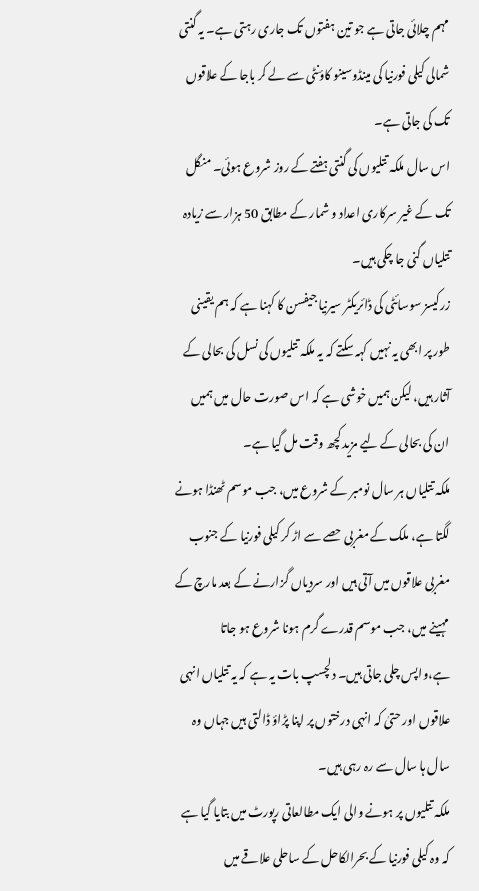مہم چلائی جاتی ہے جو تین ہفتوں تک جاری رہتی ہے۔ یہ گنتی شمالی کیلی فورنیا کی مینڈوسینو کاؤنٹی سے لے کر باجا کے علاقوں تک کی جاتی ہے۔
اس سال ملکہ تتلیوں کی گنتی ہفتے کے روز شروع ہوئی۔ منگل تک کے غیر سرکاری اعداد و شمار کے مطابق 50 ہزار سے زیادہ تتلیاں گنی جا چکی ہیں۔
زرکیسز سوسائٹی کی ڈائریکٹر سیرنیا جیفسن کا کہنا ہے کہ ہم یقینی طور پر ابھی یہ نہیں کہہ سکتے کہ یہ ملکہ تتلیوں کی نسل کی بحالی کے آثار ہیں، لیکن ہمیں خوشی ہے کہ اس صورت حال میں ہمیں ان کی بحالی کے لیے مزید کچھ وقت مل گیا ہے۔
ملکہ تتلیاں ہر سال نومبر کے شروع میں، جب موسم ٹھنڈا ہونے لگتا ہے، ملک کے مغربی حصے سے اڑ کر کیلی فورنیا کے جنوب مغربی علاقوں میں آتی ہیں اور سردیاں گزارنے کے بعد مارچ کے مہینے میں، جب موسم قدرے گرم ہونا شروع ہو جاتا ہے،واپس چلی جاتی ہیں۔ دلچسپ بات یہ ہے کہ یہ تتلیاں انہی علاقوں اور حتیٰ کہ انہی درختوں پر اپنا پڑاؤ ڈالتی ہیں جہاں وہ سال ہا سال سے رہ رہی ہیں۔
ملکہ تتلیوں پر ہونے والی ایک مطالعاتی رپورٹ میں بتایا گیا ہے کہ وہ کیلی فورنیا کے بحرالکاحل کے ساحلی علاقے میں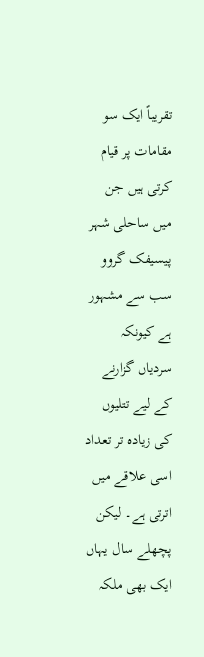تقریباً ایک سو مقامات پر قیام کرتی ہیں جن میں ساحلی شہر پیسیفک گروو سب سے مشہور ہے کیونکہ سردیاں گزارنے کے لیے تتلیوں کی زیادہ تر تعداد اسی علاقے میں اترتی ہے۔ لیکن پچھلے سال یہاں ایک بھی ملکہ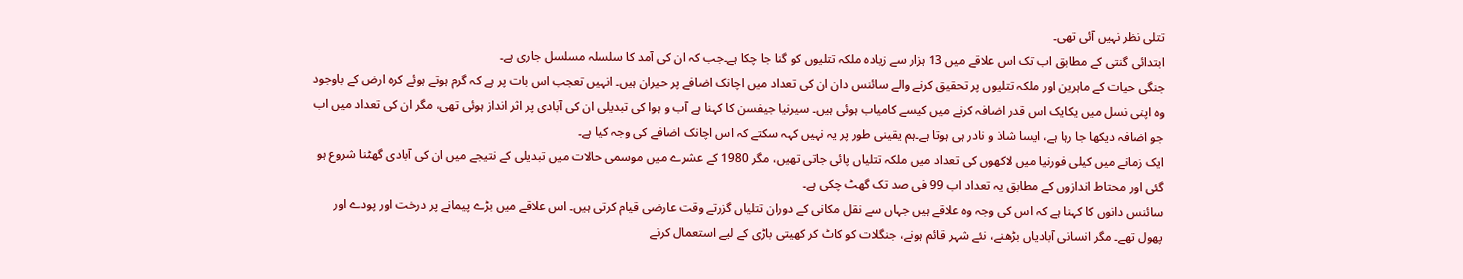تتلی نظر نہیں آئی تھی۔
ابتدائی گنتی کے مطابق اب تک اس علاقے میں 13 ہزار سے زیادہ ملکہ تتلیوں کو گنا جا چکا ہے۔جب کہ ان کی آمد کا سلسلہ مسلسل جاری ہے۔
جنگی حیات کے ماہرین اور ملکہ تتلیوں پر تحقیق کرنے والے سائنس دان ان کی تعداد میں اچانک اضافے پر حیران ہیں۔ انہیں تعجب اس بات پر ہے کہ گرم ہوتے ہوئے کرہ ارض کے باوجود وہ اپنی نسل میں یکایک اس قدر اضافہ کرنے میں کیسے کامیاب ہوئی ہیں۔ سیرنیا جیفسن کا کہنا ہے آب و ہوا کی تبدیلی ان کی آبادی پر اثر انداز ہوئی تھی، مگر ان کی تعداد میں اب جو اضافہ دیکھا جا رہا ہے، ایسا شاذ و نادر ہی ہوتا ہے۔ہم یقینی طور پر یہ نہیں کہہ سکتے کہ اس اچانک اضافے کی وجہ کیا ہے۔
ایک زمانے میں کیلی فورنیا میں لاکھوں کی تعداد میں ملکہ تتلیاں پائی جاتی تھیں، مگر 1980 کے عشرے میں موسمی حالات میں تبدیلی کے نتیجے میں ان کی آبادی گھٹنا شروع ہو گئی اور محتاط اندازوں کے مطابق یہ تعداد اب 99 فی صد تک گھٹ چکی ہے۔
سائنس دانوں کا کہنا ہے کہ اس کی وجہ وہ علاقے ہیں جہاں سے نقل مکانی کے دوران تتلیاں گزرتے وقت عارضی قیام کرتی ہیں۔ اس علاقے میں بڑے پیمانے پر درخت اور پودے اور پھول تھے۔ مگر انسانی آبادیاں بڑھنے، نئے شہر قائم ہونے، جنگلات کو کاٹ کر کھیتی باڑی کے لیے استعمال کرنے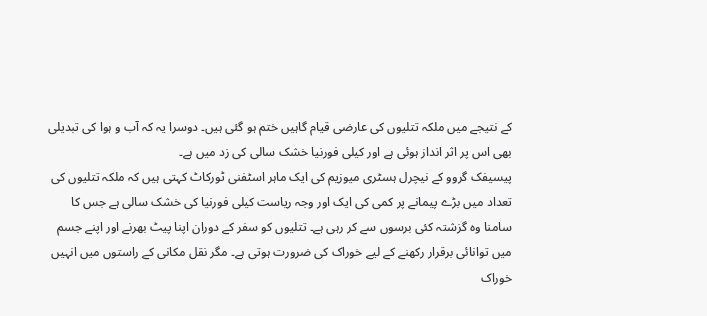کے نتیجے میں ملکہ تتلیوں کی عارضی قیام گاہیں ختم ہو گئی ہیں۔ دوسرا یہ کہ آب و ہوا کی تبدیلی بھی اس پر اثر انداز ہوئی ہے اور کیلی فورنیا خشک سالی کی زد میں ہے۔
پیسیفک گروو کے نیچرل ہسٹری میوزیم کی ایک ماہر اسٹفنی ٹورکاٹ کہتی ہیں کہ ملکہ تتلیوں کی تعداد میں بڑے پیمانے پر کمی کی ایک اور وجہ ریاست کیلی فورنیا کی خشک سالی ہے جس کا سامنا وہ گزشتہ کئی برسوں سے کر رہی ہے۔ تتلیوں کو سفر کے دوران اپنا پیٹ بھرنے اور اپنے جسم میں توانائی برقرار رکھنے کے لیے خوراک کی ضرورت ہوتی ہے۔ مگر نقل مکانی کے راستوں میں انہیں خوراک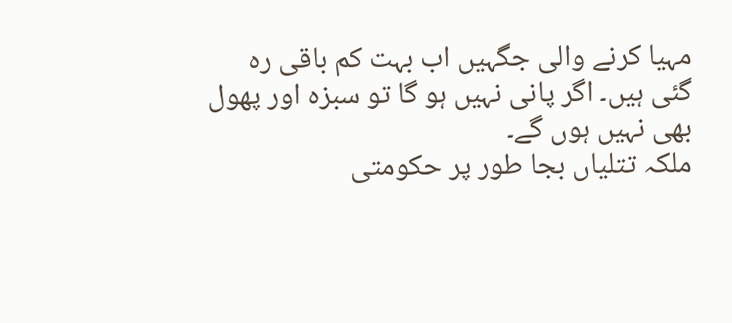مہیا کرنے والی جگہیں اب بہت کم باقی رہ گئی ہیں۔ اگر پانی نہیں ہو گا تو سبزہ اور پھول بھی نہیں ہوں گے۔
ملکہ تتلیاں بجا طور پر حکومتی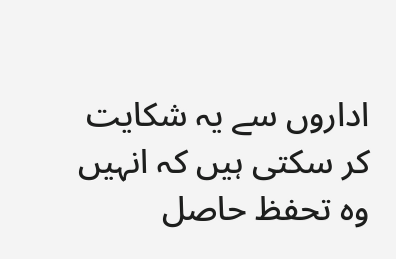اداروں سے یہ شکایت کر سکتی ہیں کہ انہیں وہ تحفظ حاصل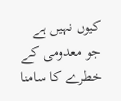کیوں نہیں ہے جو معدومی کے خطرے کا سامنا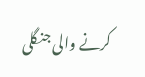کرنے والی جنگلی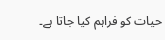حیات کو فراہم کیا جاتا ہے۔